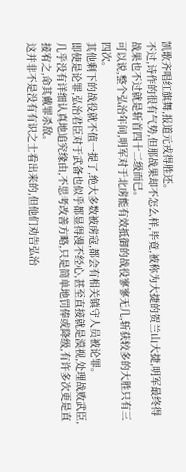凯歌齐唱红旗舞,报道元戎得胜还。
不过,诗作的很有气势,但那战果却不怎么样,毕竟,被称为大捷的贺兰山大捷,明军最终得战果也不过就是斩首四十二级而已。
可以说,整个弘治年间,明军对于北虏能有效抵御的战役寥寥无几,斩获较多的大胜只有三四次。
其他剩下的战役就不值一提了,绝大多数被虏寇,都会有相关镇守人员被论罪。
即使是论罪,弘治君臣对于武备也似乎都显得漫不经心,甚至直接就是漠视,处理战败武臣,几乎没有详细认真地追究缘由,不思考改善方略,只是简单地罚俸或降级,有许多次更是直接宥之,命其戴罪杀敌。
这并非不是没有有识之士看出来的,但他们劝告弘治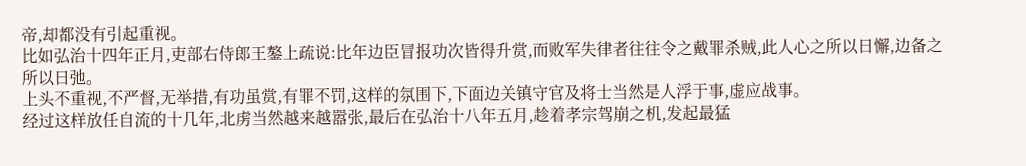帝,却都没有引起重视。
比如弘治十四年正月,吏部右侍郎王鏊上疏说:比年边臣冒报功次皆得升赏,而败军失律者往往令之戴罪杀贼,此人心之所以日懈,边备之所以日弛。
上头不重视,不严督,无举措,有功虽赏,有罪不罚,这样的氛围下,下面边关镇守官及将士当然是人浮于事,虚应战事。
经过这样放任自流的十几年,北虏当然越来越嚣张,最后在弘治十八年五月,趁着孝宗驾崩之机,发起最猛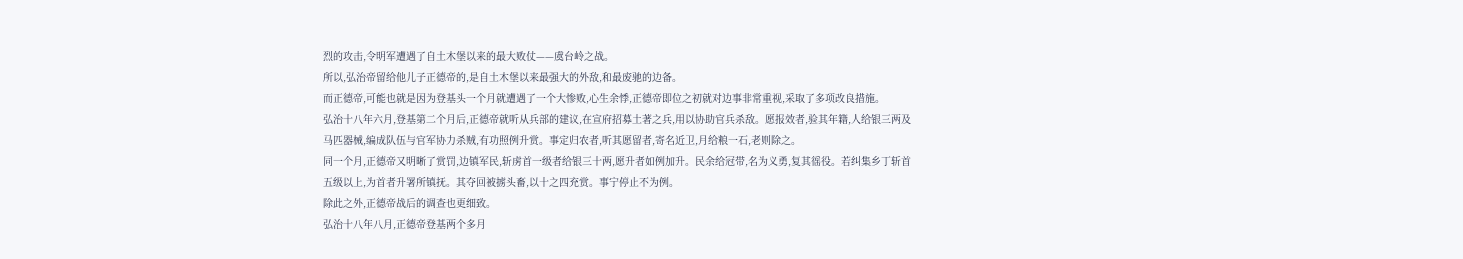烈的攻击,令明军遭遇了自土木堡以来的最大败仗——虞台岭之战。
所以,弘治帝留给他儿子正德帝的,是自土木堡以来最强大的外敌,和最废驰的边备。
而正德帝,可能也就是因为登基头一个月就遭遇了一个大惨败,心生余悸,正德帝即位之初就对边事非常重视,采取了多项改良措施。
弘治十八年六月,登基第二个月后,正德帝就听从兵部的建议,在宣府招募土著之兵,用以协助官兵杀敌。愿报效者,验其年籍,人给银三两及马匹器械,编成队伍与官军协力杀贼,有功照例升赏。事定归农者,听其愿留者,寄名近卫,月给粮一石,老则除之。
同一个月,正德帝又明晰了赏罚,边镇军民,斩虏首一级者给银三十两,愿升者如例加升。民余给冠带,名为义勇,复其徭役。若纠集乡丁斩首五级以上,为首者升署所镇抚。其夺回被掳头畜,以十之四充赏。事宁停止不为例。
除此之外,正德帝战后的调查也更细致。
弘治十八年八月,正德帝登基两个多月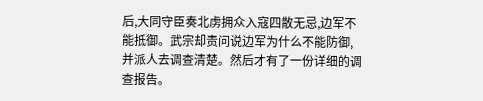后,大同守臣奏北虏拥众入寇四散无忌,边军不能抵御。武宗却责问说边军为什么不能防御,并派人去调查清楚。然后才有了一份详细的调查报告。